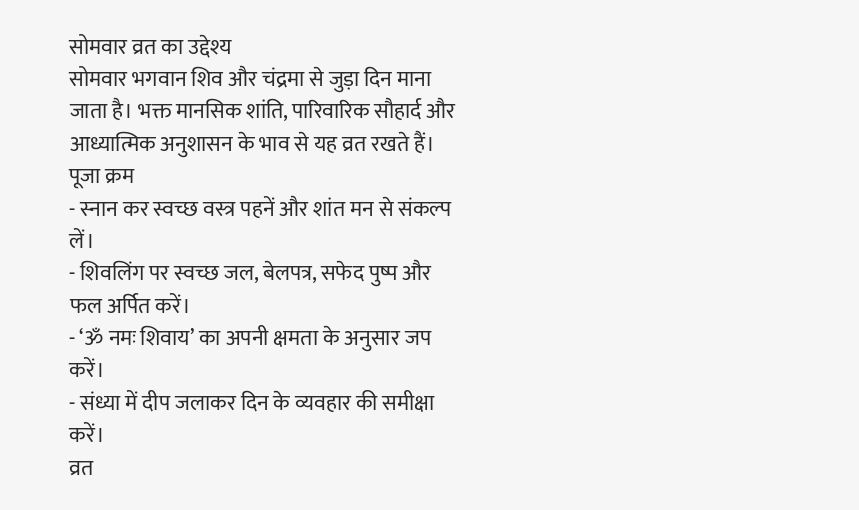सोमवार व्रत का उद्देश्य
सोमवार भगवान शिव और चंद्रमा से जुड़ा दिन माना जाता है। भक्त मानसिक शांति, पारिवारिक सौहार्द और आध्यात्मिक अनुशासन के भाव से यह व्रत रखते हैं।
पूजा क्रम
- स्नान कर स्वच्छ वस्त्र पहनें और शांत मन से संकल्प लें।
- शिवलिंग पर स्वच्छ जल, बेलपत्र, सफेद पुष्प और फल अर्पित करें।
- ‘ॐ नमः शिवाय’ का अपनी क्षमता के अनुसार जप करें।
- संध्या में दीप जलाकर दिन के व्यवहार की समीक्षा करें।
व्रत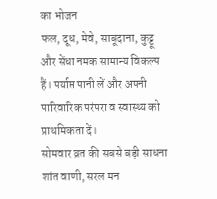का भोजन
फल, दूध, मेवे, साबूदाना, कुट्टू और सेंधा नमक सामान्य विकल्प हैं। पर्याप्त पानी लें और अपनी पारिवारिक परंपरा व स्वास्थ्य को प्राथमिकता दें।
सोमवार व्रत की सबसे बड़ी साधना शांत वाणी, सरल मन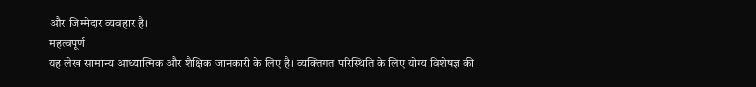और जिम्मेदार व्यवहार है।
महत्वपूर्ण
यह लेख सामान्य आध्यात्मिक और शैक्षिक जानकारी के लिए है। व्यक्तिगत परिस्थिति के लिए योग्य विशेषज्ञ की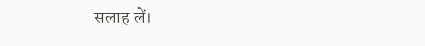सलाह लें।